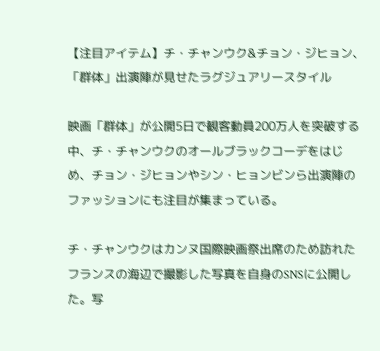【注目アイテム】チ・チャンウク&チョン・ジヒョン、「群体」出演陣が見せたラグジュアリースタイル

映画「群体」が公開5日で観客動員200万人を突破する中、チ・チャンウクのオールブラックコーデをはじめ、チョン・ジヒョンやシン・ヒョンビンら出演陣のファッションにも注目が集まっている。

チ・チャンウクはカンヌ国際映画祭出席のため訪れたフランスの海辺で撮影した写真を自身のSNSに公開した。写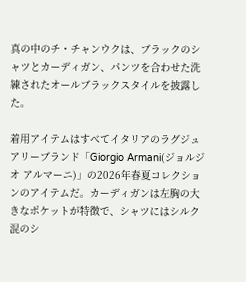真の中のチ・チャンウクは、ブラックのシャツとカーディガン、パンツを合わせた洗練されたオールブラックスタイルを披露した。

着用アイテムはすべてイタリアのラグジュアリーブランド「Giorgio Armani(ジョルジオ アルマーニ)」の2026年春夏コレクションのアイテムだ。カーディガンは左胸の大きなポケットが特徴で、シャツにはシルク混のシ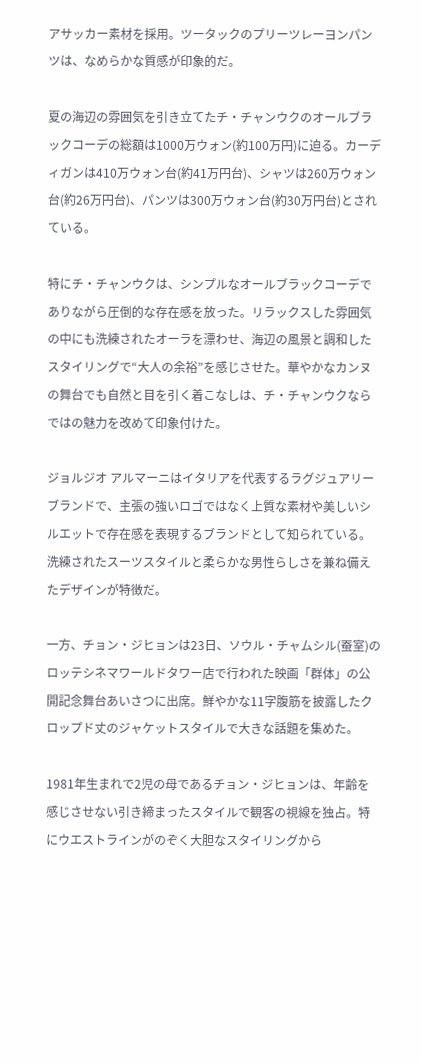アサッカー素材を採用。ツータックのプリーツレーヨンパンツは、なめらかな質感が印象的だ。

夏の海辺の雰囲気を引き立てたチ・チャンウクのオールブラックコーデの総額は1000万ウォン(約100万円)に迫る。カーディガンは410万ウォン台(約41万円台)、シャツは260万ウォン台(約26万円台)、パンツは300万ウォン台(約30万円台)とされている。

特にチ・チャンウクは、シンプルなオールブラックコーデでありながら圧倒的な存在感を放った。リラックスした雰囲気の中にも洗練されたオーラを漂わせ、海辺の風景と調和したスタイリングで“大人の余裕”を感じさせた。華やかなカンヌの舞台でも自然と目を引く着こなしは、チ・チャンウクならではの魅力を改めて印象付けた。

ジョルジオ アルマーニはイタリアを代表するラグジュアリーブランドで、主張の強いロゴではなく上質な素材や美しいシルエットで存在感を表現するブランドとして知られている。洗練されたスーツスタイルと柔らかな男性らしさを兼ね備えたデザインが特徴だ。

一方、チョン・ジヒョンは23日、ソウル・チャムシル(蚕室)のロッテシネマワールドタワー店で行われた映画「群体」の公開記念舞台あいさつに出席。鮮やかな11字腹筋を披露したクロップド丈のジャケットスタイルで大きな話題を集めた。

1981年生まれで2児の母であるチョン・ジヒョンは、年齢を感じさせない引き締まったスタイルで観客の視線を独占。特にウエストラインがのぞく大胆なスタイリングから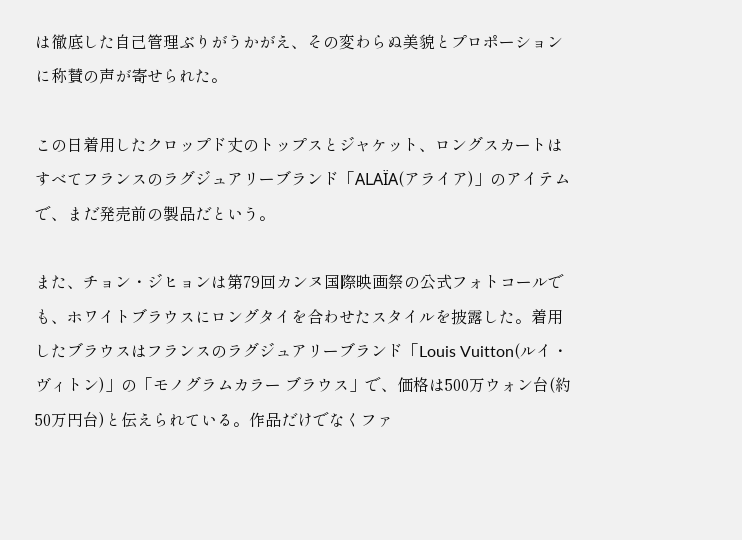は徹底した自己管理ぶりがうかがえ、その変わらぬ美貌とプロポーションに称賛の声が寄せられた。

この日着用したクロップド丈のトップスとジャケット、ロングスカートはすべてフランスのラグジュアリーブランド「ALAÏA(アライア)」のアイテムで、まだ発売前の製品だという。

また、チョン・ジヒョンは第79回カンヌ国際映画祭の公式フォトコールでも、ホワイトブラウスにロングタイを合わせたスタイルを披露した。着用したブラウスはフランスのラグジュアリーブランド「Louis Vuitton(ルイ・ヴィトン)」の「モノグラムカラー ブラウス」で、価格は500万ウォン台(約50万円台)と伝えられている。作品だけでなくファ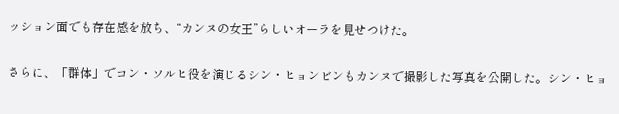ッション面でも存在感を放ち、“カンヌの女王”らしいオーラを見せつけた。

さらに、「群体」でコン・ソルヒ役を演じるシン・ヒョンビンもカンヌで撮影した写真を公開した。シン・ヒョ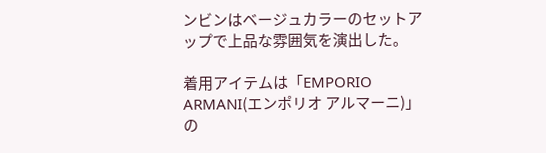ンビンはベージュカラーのセットアップで上品な雰囲気を演出した。

着用アイテムは「EMPORIO ARMANI(エンポリオ アルマーニ)」の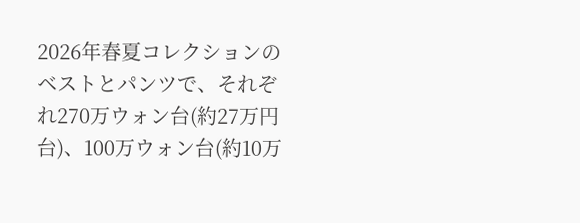2026年春夏コレクションのベストとパンツで、それぞれ270万ウォン台(約27万円台)、100万ウォン台(約10万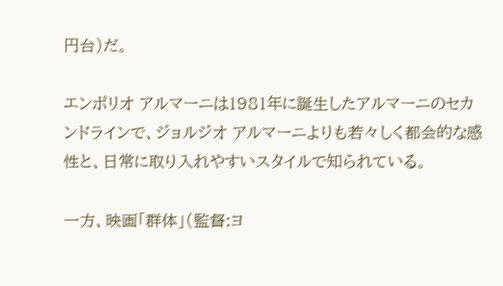円台)だ。

エンポリオ アルマーニは1981年に誕生したアルマーニのセカンドラインで、ジョルジオ アルマーニよりも若々しく都会的な感性と、日常に取り入れやすいスタイルで知られている。

一方、映画「群体」(監督:ヨ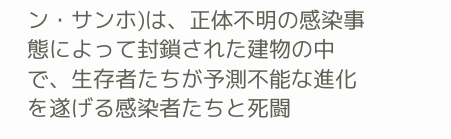ン・サンホ)は、正体不明の感染事態によって封鎖された建物の中で、生存者たちが予測不能な進化を遂げる感染者たちと死闘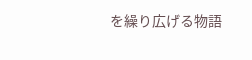を繰り広げる物語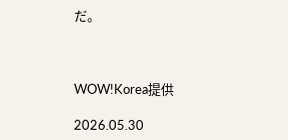だ。



WOW!Korea提供

2026.05.30